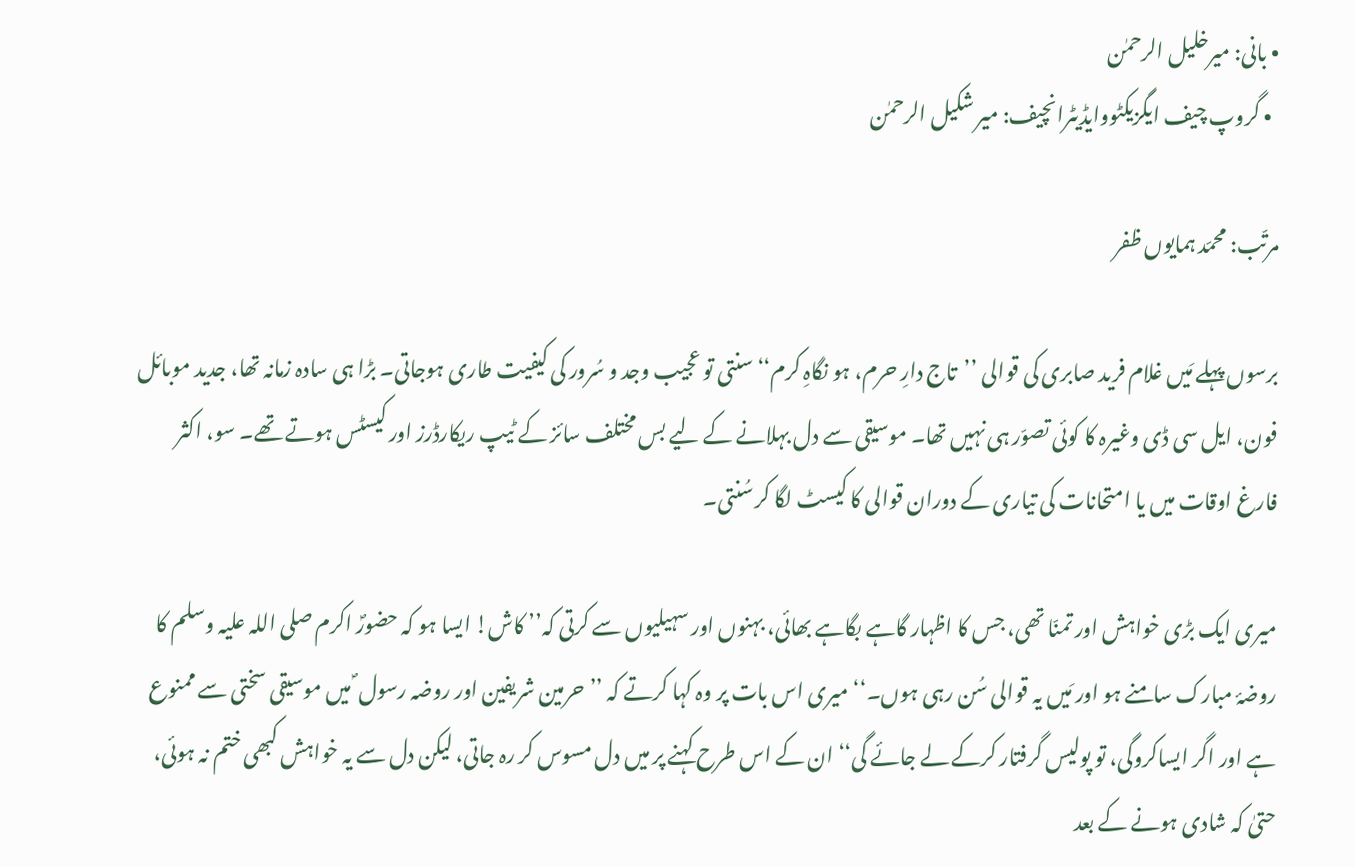• بانی: میرخلیل الرحمٰن
  • گروپ چیف ایگزیکٹووایڈیٹرانچیف: میر شکیل الرحمٰن

مرتّب: محمّد ہمایوں ظفر

برسوں پہلے مَیں غلام فرید صابری کی قوالی ’’تاج دارِ حرم، ہو نگاہِ کرم‘‘ سنتی تو عجیب وجد و سُرور کی کیفیت طاری ہوجاتی۔ بڑا ہی سادہ زمانہ تھا، جدید موبائل فون، ایل سی ڈی وغیرہ کا کوئی تصوّر ہی نہیں تھا۔ موسیقی سے دل بہلانے کے لیے بس مختلف سائز کے ٹیپ ریکارڈرز اور کیسٹس ہوتے تھے۔ سو، اکثر فارغ اوقات میں یا امتحانات کی تیاری کے دوران قوالی کا کیسٹ لگا کر سُنتی۔

میری ایک بڑی خواہش اور تمنّا تھی، جس کا اظہار گاہے بگاہے بھائی، بہنوں اور سہیلیوں سے کرتی کہ’’ کاش! ایسا ہو کہ حضورؐ اکرم صلی اللہ علیہ وسلم کا روضۂ مبارک سامنے ہو اور مَیں یہ قوالی سُن رہی ہوں۔‘‘ میری اس بات پر وہ کہا کرتے کہ ’’حرمین شریفین اور روضہ رسول ؐ میں موسیقی سختی سے ممنوع ہے اور اگر ایساکروگی، تو پولیس گرفتار کرکے لے جائے گی‘‘ ان کے اس طرح کہنے پر میں دل مسوس کر رہ جاتی، لیکن دل سے یہ خواہش کبھی ختم نہ ہوئی، حتیٰ کہ شادی ہونے کے بعد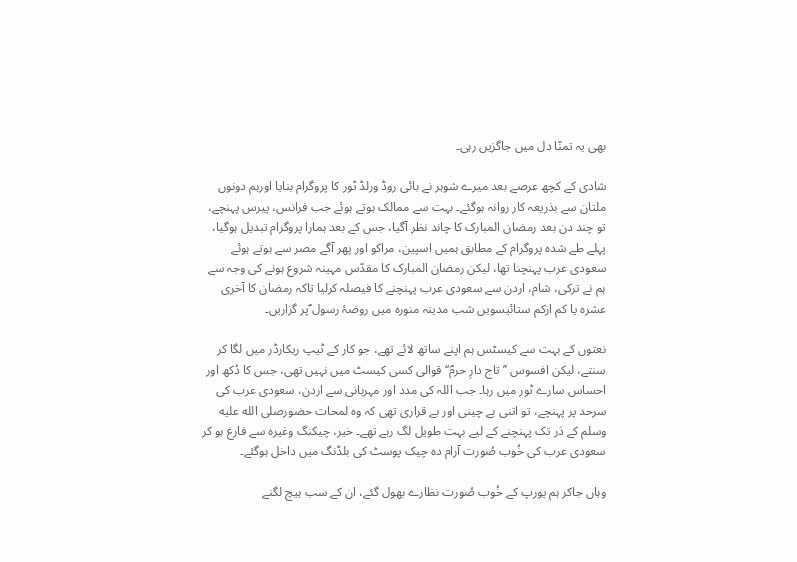بھی یہ تمنّا دل میں جاگزیں رہی۔

شادی کے کچھ عرصے بعد میرے شوہر نے بائی روڈ ورلڈ ٹور کا پروگرام بنایا اورہم دونوں ملتان سے بذریعہ کار روانہ ہوگئے۔ بہت سے ممالک ہوتے ہوئے جب فرانس، پیرس پہنچے، تو چند دن بعد رمضان المبارک کا چاند نظر آگیا، جس کے بعد ہمارا پروگرام تبدیل ہوگیا، پہلے طے شدہ پروگرام کے مطابق ہمیں اسپین، مراکو اور پھر آگے مصر سے ہوتے ہوئے سعودی عرب پہنچنا تھا، لیکن رمضان المبارک کا مقدّس مہینہ شروع ہونے کی وجہ سے ہم نے ترکی، شام، اردن سے سعودی عرب پہنچنے کا فیصلہ کرلیا تاکہ رمضان کا آخری عشرہ یا کم ازکم ستائیسویں شب مدینہ منورہ میں روضۂ رسول ؐپر گزاریں۔

نعتوں کے بہت سے کیسٹس ہم اپنے ساتھ لائے تھے، جو کار کے ٹیپ ریکارڈر میں لگا کر سنتے، لیکن افسوس ’’تاج دارِ حرمؐ‘‘ قوالی کسی کیسٹ میں نہیں تھی، جس کا دُکھ اور احساس سارے ٹور میں رہا۔ جب اللہ کی مدد اور مہربانی سے اردن، سعودی عرب کی سرحد پر پہنچے، تو اتنی بے چینی اور بے قراری تھی کہ وہ لمحات حضورصلى الله عليه وسلم کے دَر تک پہنچنے کے لیے بہت طویل لگ رہے تھے۔ خیر، چیکنگ وغیرہ سے فارغ ہو کر سعودی عرب کی خُوب صُورت آرام دہ چیک پوسٹ کی بلڈنگ میں داخل ہوگئے۔

وہاں جاکر ہم یورپ کے خُوب صُورت نظارے بھول گئے، ان کے سب ہیچ لگنے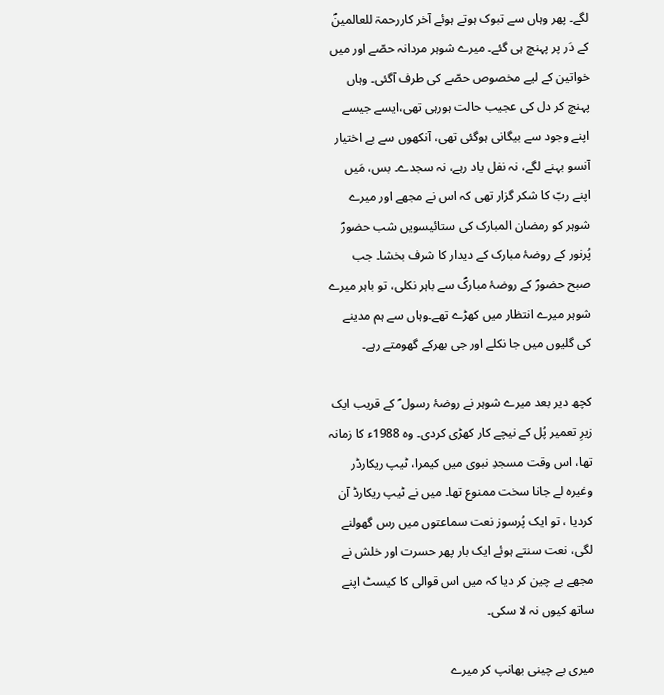لگے۔ پھر وہاں سے تبوک ہوتے ہوئے آخر کاررحمۃ للعالمینؐ کے دَر پر پہنچ ہی گئے۔ میرے شوہر مردانہ حصّے اور میں خواتین کے لیے مخصوص حصّے کی طرف آگئی۔ وہاں پہنچ کر دل کی عجیب حالت ہورہی تھی،ایسے جیسے اپنے وجود سے بیگانی ہوگئی تھی، آنکھوں سے بے اختیار آنسو بہنے لگے، نہ نفل یاد رہے، نہ سجدے۔ بس، مَیں اپنے ربّ کا شکر گزار تھی کہ اس نے مجھے اور میرے شوہر کو رمضان المبارک کی ستائیسویں شب حضورؐ پُرنور کے روضۂ مبارک کے دیدار کا شرف بخشا۔ جب صبح حضورؐ کے روضۂ مبارکؐ سے باہر نکلی، تو باہر میرے شوہر میرے انتظار میں کھڑے تھے۔وہاں سے ہم مدینے کی گلیوں میں جا نکلے اور جی بھرکے گھومتے رہے۔

کچھ دیر بعد میرے شوہر نے روضۂ رسول ؐ کے قریب ایک زیرِ تعمیر پُل کے نیچے کار کھڑی کردی۔ وہ 1988ء کا زمانہ تھا، اس وقت مسجدِ نبوی میں کیمرا، ٹیپ ریکارڈر وغیرہ لے جانا سخت ممنوع تھا۔ میں نے ٹیپ ریکارڈ آن کردیا ، تو ایک پُرسوز نعت سماعتوں میں رس گھولنے لگی، نعت سنتے ہوئے ایک بار پھر حسرت اور خلش نے مجھے بے چین کر دیا کہ میں اس قوالی کا کیسٹ اپنے ساتھ کیوں نہ لا سکی۔

میری بے چینی بھانپ کر میرے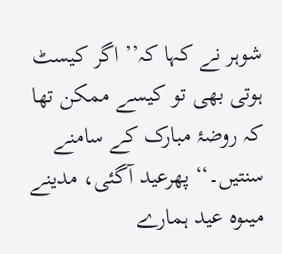شوہر نے کہا کہ’’ اگر کیسٹ ہوتی بھی تو کیسے ممکن تھا کہ روضۂ مبارک کے سامنے سنتیں۔‘‘ پھرعید آگئی، مدینے میںوہ عید ہمارے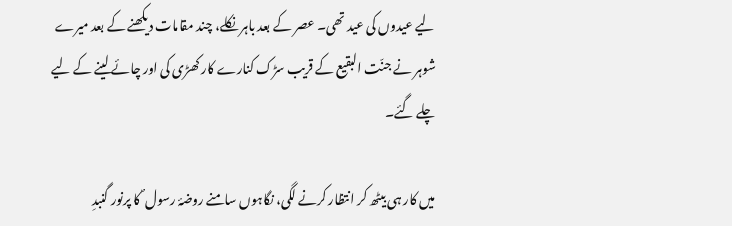لیے عیدوں کی عید تھی۔ عصر کے بعد باہر نکلے، چند مقامات دیکھنے کے بعد میرے شوہر نے جنّت البقیع کے قریب سڑک کنارے کار کھڑی کی اور چائے لینے کے لیے چلے گئے۔

میں کار ہی بیٹھ کر انتظار کرنے لگی، نگاہوں سامنے روضۂ رسول ؐ کا پرنور گنبدِ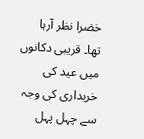خضرا نظر آرہا تھا۔ قریبی دکانوں میں عید کی خریداری کی وجہ سے چہل پہل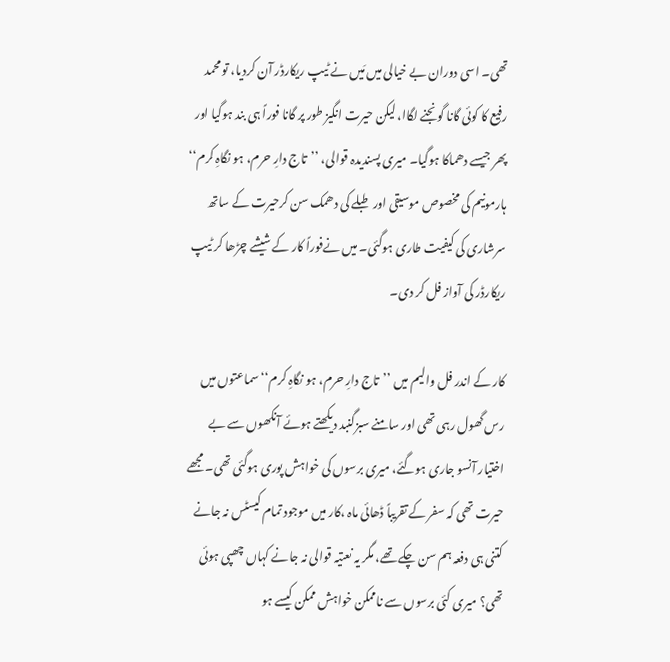تھی۔ اسی دوران بے خیالی میں مَیں نے ٹیپ ریکارڈر آن کردیا، تو محمد رفیع کا کوئی گانا گونجنے لگاا، لیکن حیرت انگیز طور پر گانا فوراً ہی بند ہوگیا اور پھر جیسے دھماکا ہوگیا۔ میری پسندیدہ قوالی، ’’تاج دارِ حرم، ہو نگاہِ کرم‘‘ ہارمونیم کی مخصوص موسیقی اور طبلے کی دھمک سن کرحیرت کے ساتھ سرشاری کی کیفیت طاری ہوگئی۔ میں نےفوراً کار کے شیشے چڑھا کر ٹیپ ریکارڈر کی آواز فل کر دی۔

کار کے اندر فل والیم میں ’’تاج دارِ حرم، ہو نگاہِ کرم‘‘ سماعتوں میں رس گھول رہی تھی اور سامنے سبزگنبد دیکھتے ہوئے آنکھوں سے بے اختیار آنسو جاری ہوگئے، میری برسوں کی خواہش پوری ہوگئی تھی۔ مجھے حیرت تھی کہ سفر کے تقریباً ڈھائی ماہ ،کار میں موجود تمام کیسٹس نہ جانے کتنی ہی دفعہ ہم سن چکے تھے، مگر یہ نعتیہ قوالی نہ جانے کہاں چھپی ہوئی تھی؟ میری کئی برسوں سے ناممکن خواہش ممکن کیسے ہو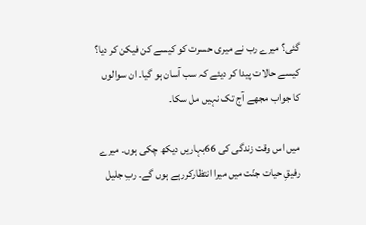گئی؟ میرے رب نے میری حسرت کو کیسے کن فیکن کر دیا؟ کیسے حالات پیدا کر دیئے کہ سب آسان ہو گیا۔ ان سوالوں کا جواب مجھے آج تک نہیں مل سکا۔

میں اس وقت زندگی کی 66بہاریں دیکھ چکی ہوں۔ میرے رفیقِ حیات جنّت میں میرا انتظارکررہے ہوں گے۔ ربِ جلیل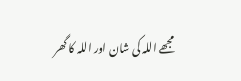مجھے اللہ کی شان اور اللہ کا گھر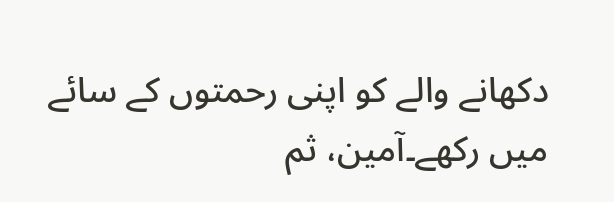دکھانے والے کو اپنی رحمتوں کے سائے میں رکھے۔آمین، ثم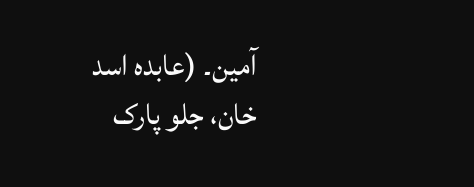آمین۔ (عابدہ اسد خان، جلو پارک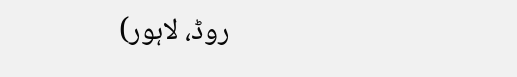روڈ، لاہور)